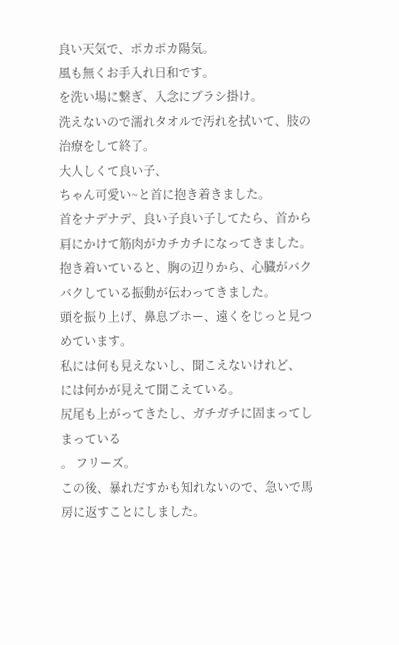良い天気で、ポカポカ陽気。
風も無くお手入れ日和です。
を洗い場に繋ぎ、入念にブラシ掛け。
洗えないので濡れタオルで汚れを拭いて、肢の治療をして終了。
大人しくて良い子、
ちゃん可愛い~と首に抱き着きました。
首をナデナデ、良い子良い子してたら、首から肩にかけて筋肉がカチカチになってきました。
抱き着いていると、胸の辺りから、心臓がバクバクしている振動が伝わってきました。
頭を振り上げ、鼻息ブホー、遠くをじっと見つめています。
私には何も見えないし、聞こえないけれど、
には何かが見えて聞こえている。
尻尾も上がってきたし、ガチガチに固まってしまっている
。 フリーズ。
この後、暴れだすかも知れないので、急いで馬房に返すことにしました。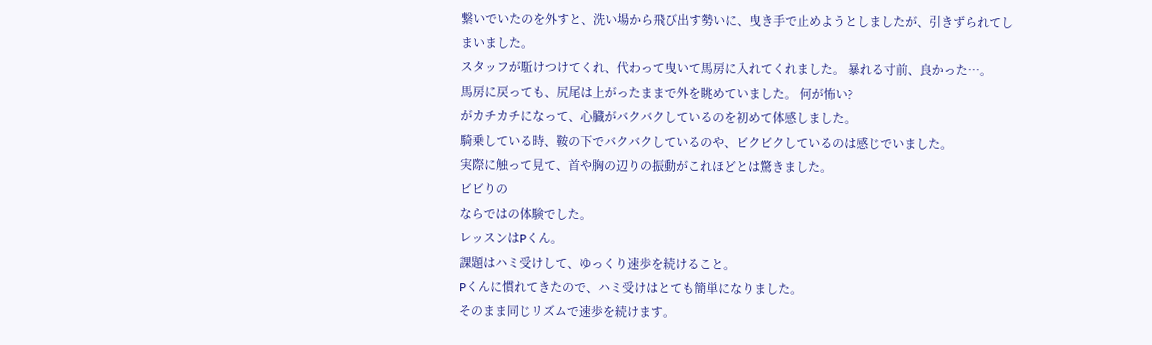繋いでいたのを外すと、洗い場から飛び出す勢いに、曳き手で止めようとしましたが、引きずられてしまいました。
スタッフが駈けつけてくれ、代わって曳いて馬房に入れてくれました。 暴れる寸前、良かった…。
馬房に戻っても、尻尾は上がったままで外を眺めていました。 何が怖い?
がカチカチになって、心臓がバクバクしているのを初めて体感しました。
騎乗している時、鞍の下でバクバクしているのや、ビクビクしているのは感じでいました。
実際に触って見て、首や胸の辺りの振動がこれほどとは驚きました。
ビビりの
ならではの体験でした。
レッスンはPくん。
課題はハミ受けして、ゆっくり速歩を続けること。
Pくんに慣れてきたので、ハミ受けはとても簡単になりました。
そのまま同じリズムで速歩を続けます。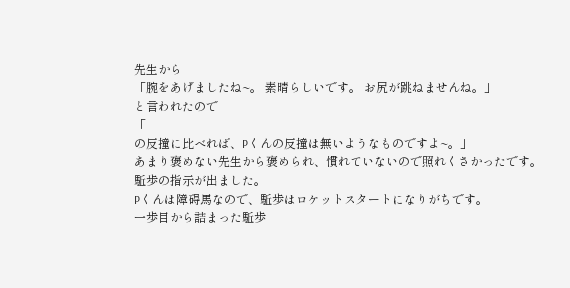先生から
「腕をあげましたね~。 素晴らしいです。 お尻が跳ねませんね。」
と言われたので
「
の反撞に比べれば、Pくんの反撞は無いようなものですよ~。」
あまり褒めない先生から褒められ、慣れていないので照れくさかったです。
駈歩の指示が出ました。
Pくんは障碍馬なので、駈歩はロケットスタートになりがちです。
一歩目から詰まった駈歩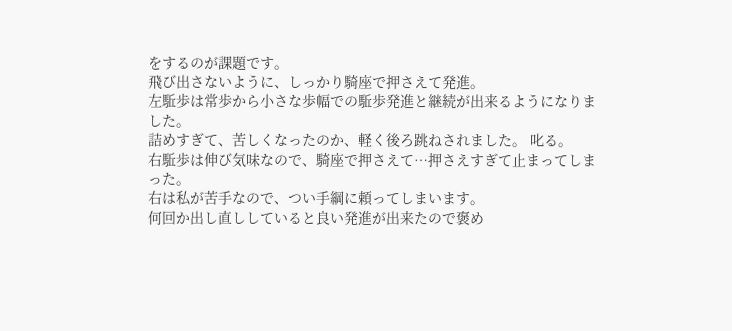をするのが課題です。
飛び出さないように、しっかり騎座で押さえて発進。
左駈歩は常歩から小さな歩幅での駈歩発進と継続が出来るようになりました。
詰めすぎて、苦しくなったのか、軽く後ろ跳ねされました。 叱る。
右駈歩は伸び気味なので、騎座で押さえて…押さえすぎて止まってしまった。
右は私が苦手なので、つい手綱に頼ってしまいます。
何回か出し直ししていると良い発進が出来たので褒め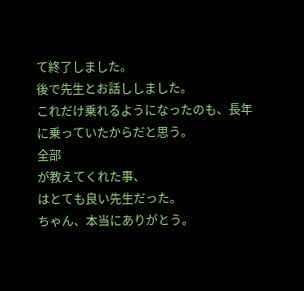て終了しました。
後で先生とお話ししました。
これだけ乗れるようになったのも、長年
に乗っていたからだと思う。
全部
が教えてくれた事、
はとても良い先生だった。
ちゃん、本当にありがとう。